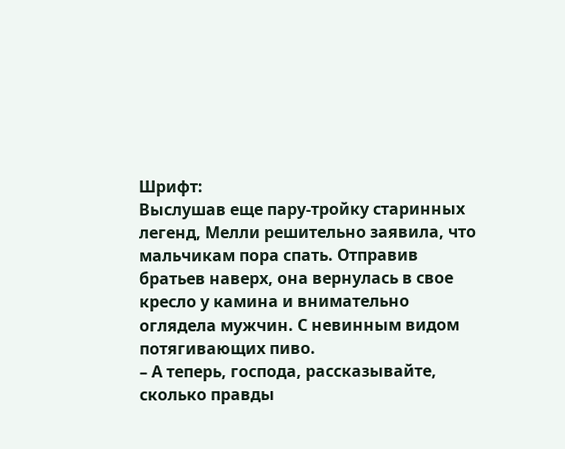Шрифт:
Выслушав еще пару-тройку старинных легенд, Мелли решительно заявила, что мальчикам пора спать. Отправив братьев наверх, она вернулась в свое кресло у камина и внимательно оглядела мужчин. С невинным видом потягивающих пиво.
– А теперь, господа, рассказывайте, сколько правды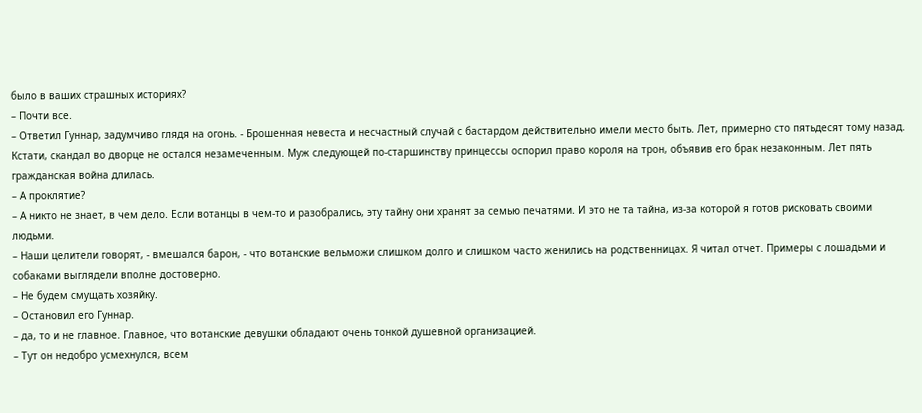было в ваших страшных историях?
– Почти все.
– Ответил Гуннар, задумчиво глядя на огонь. - Брошенная невеста и несчастный случай с бастардом действительно имели место быть. Лет, примерно сто пятьдесят тому назад. Кстати, скандал во дворце не остался незамеченным. Муж следующей по-старшинству принцессы оспорил право короля на трон, объявив его брак незаконным. Лет пять гражданская война длилась.
– А проклятие?
– А никто не знает, в чем дело. Если вотанцы в чем-то и разобрались, эту тайну они хранят за семью печатями. И это не та тайна, из-за которой я готов рисковать своими людьми.
– Наши целители говорят, - вмешался барон, - что вотанские вельможи слишком долго и слишком часто женились на родственницах. Я читал отчет. Примеры с лошадьми и собаками выглядели вполне достоверно.
– Не будем смущать хозяйку.
– Остановил его Гуннар.
– да, то и не главное. Главное, что вотанские девушки обладают очень тонкой душевной организацией.
– Тут он недобро усмехнулся, всем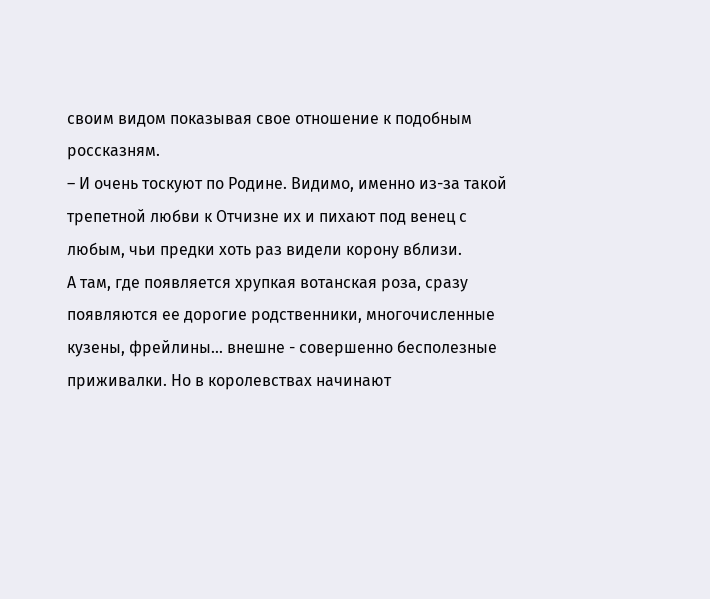своим видом показывая свое отношение к подобным россказням.
– И очень тоскуют по Родине. Видимо, именно из-за такой трепетной любви к Отчизне их и пихают под венец с любым, чьи предки хоть раз видели корону вблизи.
А там, где появляется хрупкая вотанская роза, сразу появляются ее дорогие родственники, многочисленные кузены, фрейлины... внешне - совершенно бесполезные приживалки. Но в королевствах начинают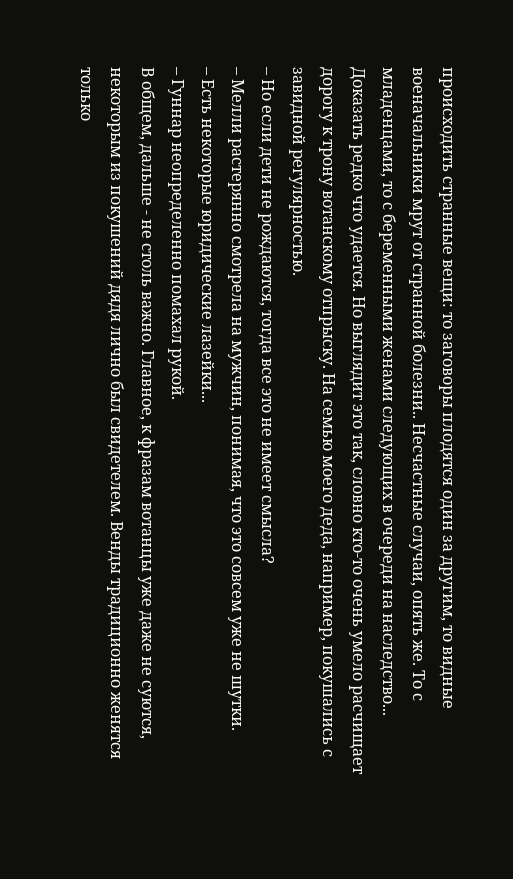происходить странные вещи: то заговоры плодятся один за другим, то видные военачальники мрут от странной болезни.. Несчастные случаи, опять же. То с младенцами, то с беременными женами следующих в очереди на наследство...
Доказать редко что удается. Но выглядит это так, словно кто-то очень умело расчищает дорогу к трону вотанскому отпрыску. На семью моего деда, например, покушались с завидной регулярностью.
– Но если дети не рождаются, тогда все это не имеет смысла?
– Мелли растерянно смотрела на мужчин, понимая, что это совсем уже не шутки.
– Есть некоторые юридические лазейки...
– Гуннар неопределенно помахал рукой.
В общем, дальше - не столь важно. Главное, к фразам вотанцы уже даже не суются, некоторым из покушений дядя лично был свидетелем. Венды традиционно женятся только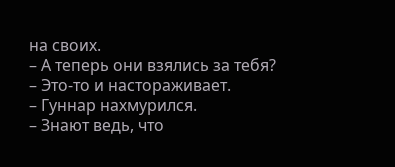на своих.
– А теперь они взялись за тебя?
– Это-то и настораживает.
– Гуннар нахмурился.
– Знают ведь, что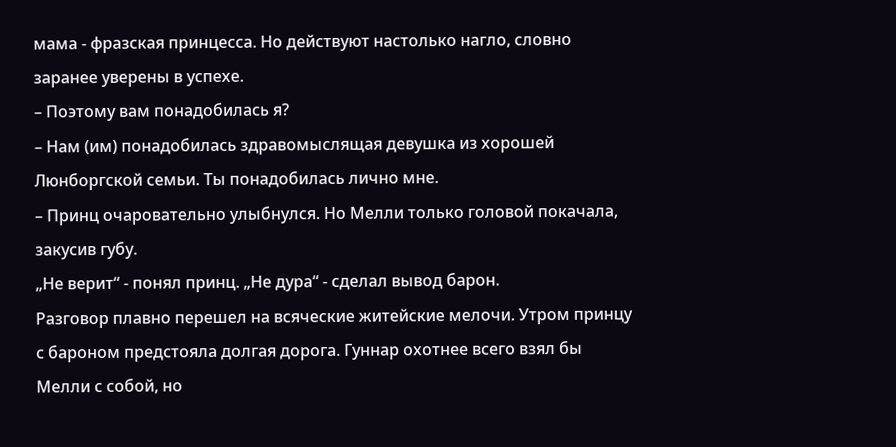мама - фразская принцесса. Но действуют настолько нагло, словно заранее уверены в успехе.
– Поэтому вам понадобилась я?
– Нам (им) понадобилась здравомыслящая девушка из хорошей Люнборгской семьи. Ты понадобилась лично мне.
– Принц очаровательно улыбнулся. Но Мелли только головой покачала, закусив губу.
„Не верит“ - понял принц. „Не дура“ - сделал вывод барон.
Разговор плавно перешел на всяческие житейские мелочи. Утром принцу с бароном предстояла долгая дорога. Гуннар охотнее всего взял бы Мелли с собой, но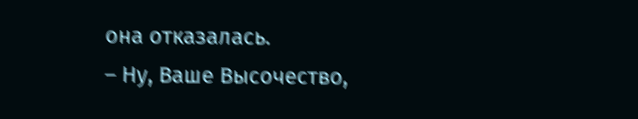она отказалась.
– Ну, Ваше Высочество,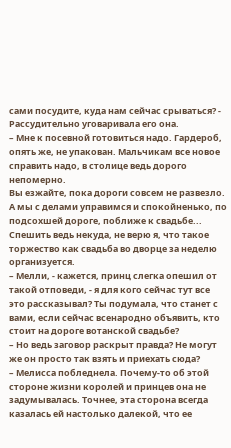сами посудите, куда нам сейчас срываться? - Рассудительно уговаривала его она.
– Мне к посевной готовиться надо. Гардероб, опять же, не упакован. Мальчикам все новое справить надо, в столице ведь дорого непомерно.
Вы езжайте, пока дороги совсем не развезло. А мы с делами управимся и спокойненько, по подсохшей дороге, поближе к свадьбе... Спешить ведь некуда, не верю я, что такое торжество как свадьба во дворце за неделю организуется.
– Мелли, - кажется, принц слегка опешил от такой отповеди, - я для кого сейчас тут все это рассказывал? Ты подумала, что станет с вами, если сейчас всенародно объявить, кто стоит на дороге вотанской свадьбе?
– Но ведь заговор раскрыт правда? Не могут же он просто так взять и приехать сюда?
– Мелисса побледнела. Почему-то об этой стороне жизни королей и принцев она не задумывалась. Точнее, эта сторона всегда казалась ей настолько далекой, что ее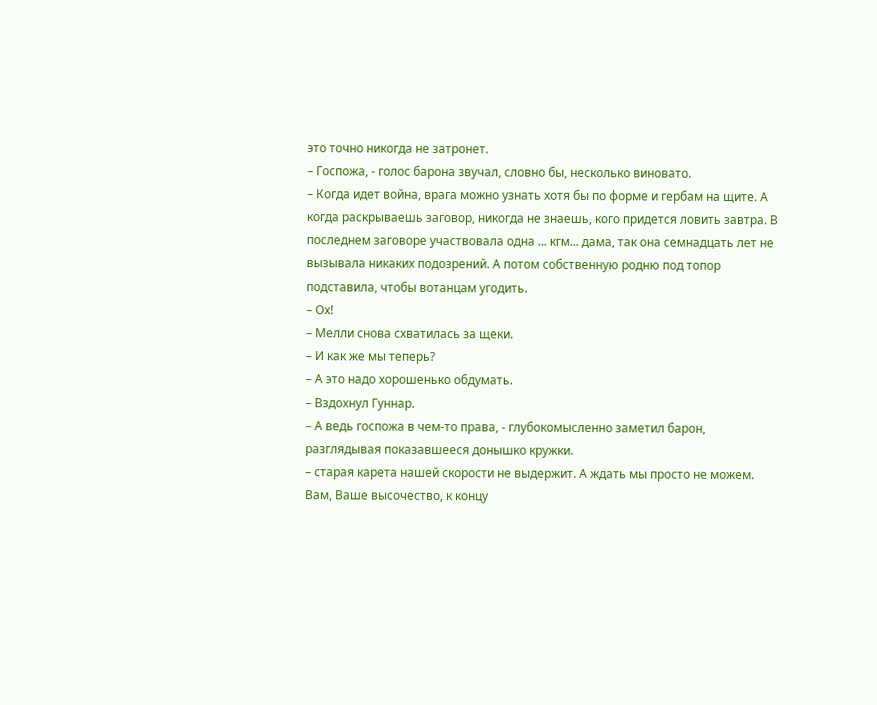это точно никогда не затронет.
– Госпожа, - голос барона звучал, словно бы, несколько виновато.
– Когда идет война, врага можно узнать хотя бы по форме и гербам на щите. А когда раскрываешь заговор, никогда не знаешь, кого придется ловить завтра. В последнем заговоре участвовала одна ... кгм... дама, так она семнадцать лет не вызывала никаких подозрений. А потом собственную родню под топор подставила, чтобы вотанцам угодить.
– Ох!
– Мелли снова схватилась за щеки.
– И как же мы теперь?
– А это надо хорошенько обдумать.
– Вздохнул Гуннар.
– А ведь госпожа в чем-то права, - глубокомысленно заметил барон, разглядывая показавшееся донышко кружки.
– старая карета нашей скорости не выдержит. А ждать мы просто не можем. Вам, Ваше высочество, к концу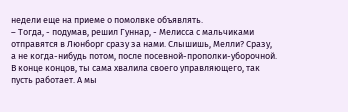недели еще на приеме о помолвке объявлять.
– Тогда, - подумав, решил Гуннар, - Мелисса с мальчиками отправятся в Люнборг сразу за нами. Слышишь, Мелли? Сразу, а не когда-нибудь потом, после посевной-прополки-уборочной. В конце концов, ты сама хвалила своего управляющего, так пусть работает. А мы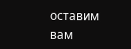оставим вам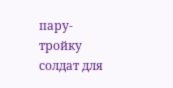пару-тройку солдат для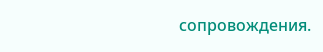сопровождения.